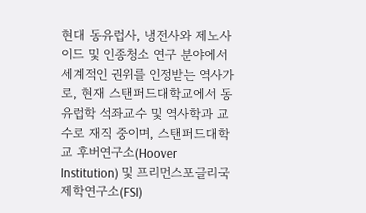현대 동유럽사, 냉전사와 제노사이드 및 인종청소 연구 분야에서 세계적인 권위를 인정받는 역사가로, 현재 스탠퍼드대학교에서 동유럽학 석좌교수 및 역사학과 교수로 재직 중이며, 스탠퍼드대학교 후버연구소(Hoover Institution) 및 프리먼스포글리국제학연구소(FSI)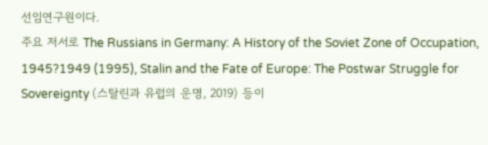선임연구원이다.
주요 저서로 The Russians in Germany: A History of the Soviet Zone of Occupation, 1945?1949 (1995), Stalin and the Fate of Europe: The Postwar Struggle for Sovereignty (스탈린과 유럽의 운명, 2019) 등이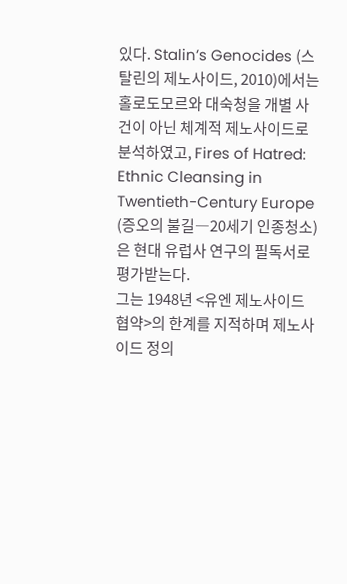있다. Stalin’s Genocides (스탈린의 제노사이드, 2010)에서는 홀로도모르와 대숙청을 개별 사건이 아닌 체계적 제노사이드로 분석하였고, Fires of Hatred: Ethnic Cleansing in Twentieth-Century Europe (증오의 불길―20세기 인종청소)은 현대 유럽사 연구의 필독서로 평가받는다.
그는 1948년 <유엔 제노사이드 협약>의 한계를 지적하며 제노사이드 정의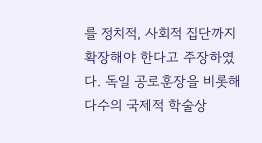를 정치적, 사회적 집단까지 확장해야 한다고 주장하였다. 독일 공로훈장을 비롯해 다수의 국제적 학술상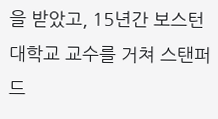을 받았고, 15년간 보스턴대학교 교수를 거쳐 스탠퍼드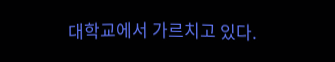대학교에서 가르치고 있다.